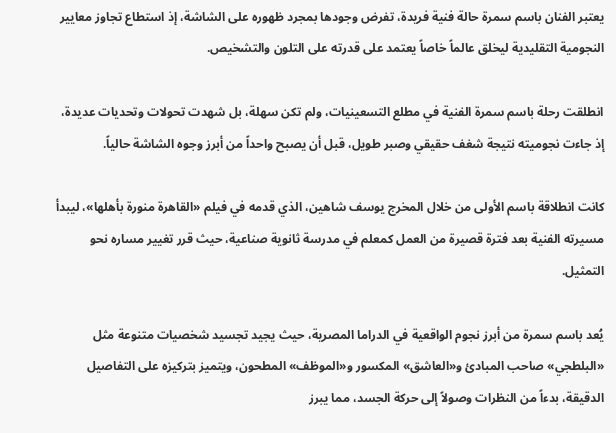يعتبر الفنان باسم سمرة حالة فنية فريدة، تفرض وجودها بمجرد ظهوره على الشاشة، إذ استطاع تجاوز معايير النجومية التقليدية ليخلق عالماً خاصاً يعتمد على قدرته على التلون والتشخيص.

انطلقت رحلة باسم سمرة الفنية في مطلع التسعينيات، ولم تكن سهلة، بل شهدت تحولات وتحديات عديدة، إذ جاءت نجوميته نتيجة شغف حقيقي وصبر طويل، قبل أن يصبح واحداً من أبرز وجوه الشاشة حالياً.

كانت انطلاقة باسم الأولى من خلال المخرج يوسف شاهين، الذي قدمه في فيلم «القاهرة منورة بأهلها»، ليبدأ مسيرته الفنية بعد فترة قصيرة من العمل كمعلم في مدرسة ثانوية صناعية، حيث قرر تغيير مساره نحو التمثيل.

يُعد باسم سمرة من أبرز نجوم الواقعية في الدراما المصرية، حيث يجيد تجسيد شخصيات متنوعة مثل «البلطجي» صاحب المبادئ و«العاشق» المكسور و«الموظف» المطحون، ويتميز بتركيزه على التفاصيل الدقيقة، بدءاً من النظرات وصولاً إلى حركة الجسد، مما يبرز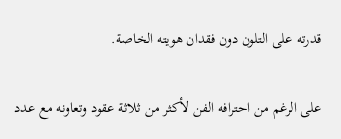قدرته على التلون دون فقدان هويته الخاصة.

على الرغم من احترافه الفن لأكثر من ثلاثة عقود وتعاونه مع عدد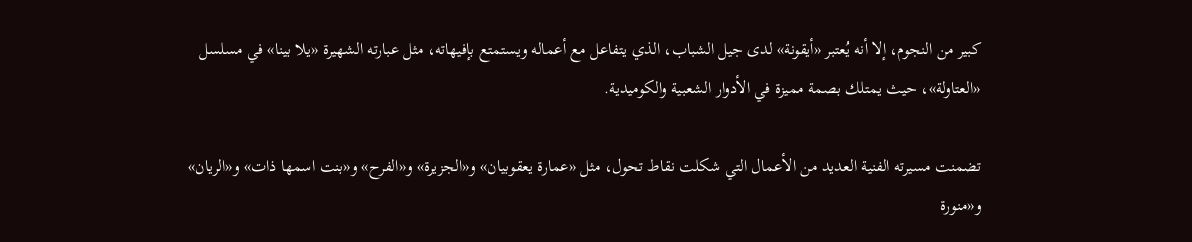كبير من النجوم، إلا أنه يُعتبر «أيقونة» لدى جيل الشباب، الذي يتفاعل مع أعماله ويستمتع بإفيهاته، مثل عبارته الشهيرة «يلا بينا» في مسلسل «العتاولة»، حيث يمتلك بصمة مميزة في الأدوار الشعبية والكوميدية.

تضمنت مسيرته الفنية العديد من الأعمال التي شكلت نقاط تحول، مثل «عمارة يعقوبيان» و«الجزيرة» و«الفرح» و«بنت اسمها ذات» و«الريان» و«منورة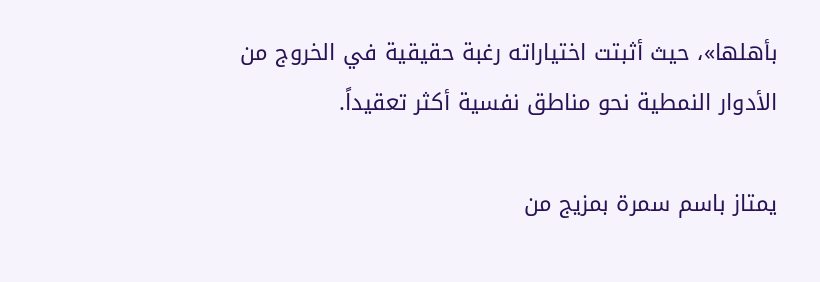بأهلها»، حيث أثبتت اختياراته رغبة حقيقية في الخروج من الأدوار النمطية نحو مناطق نفسية أكثر تعقيداً.

يمتاز باسم سمرة بمزيج من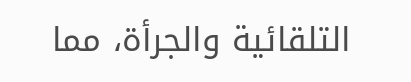التلقائية والجرأة، مما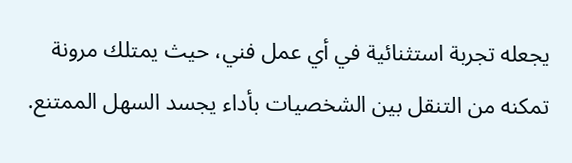يجعله تجربة استثنائية في أي عمل فني، حيث يمتلك مرونة تمكنه من التنقل بين الشخصيات بأداء يجسد السهل الممتنع.